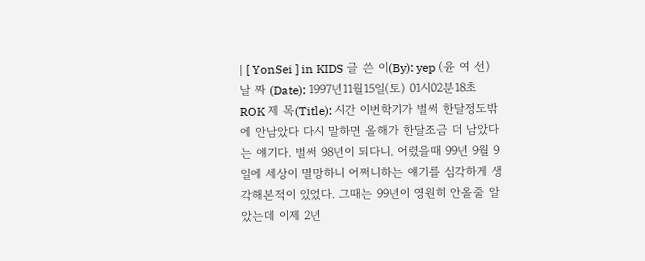| [ YonSei ] in KIDS 글 쓴 이(By): yep (윤 여 선) 날 짜 (Date): 1997년11월15일(토) 01시02분18초 ROK 제 목(Title): 시간 이번학기가 벌써 한달정도밖에 안남았다 다시 말하면 올해가 한달조금 더 남았다는 얘기다. 벌써 98년이 되다니. 어렸을때 99년 9월 9일에 세상이 멸망하니 어쩌니하는 얘기를 심각하게 생각해본적이 있었다. 그때는 99년이 영원히 안올줄 알았는데 이제 2년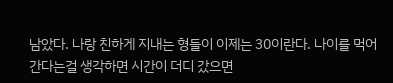남았다. 나랑 친하게 지내는 형들이 이제는 30이란다. 나이를 먹어 간다는걸 생각하면 시간이 더디 갔으면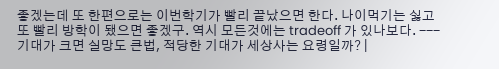좋겠는데 또 한편으로는 이번학기가 빨리 끝났으면 한다. 나이먹기는 싫고 또 빨리 방학이 됐으면 좋겠구. 역시 모든것에는 tradeoff 가 있나보다. --- 기대가 크면 실망도 큰법, 적당한 기대가 세상사는 요령일까? |